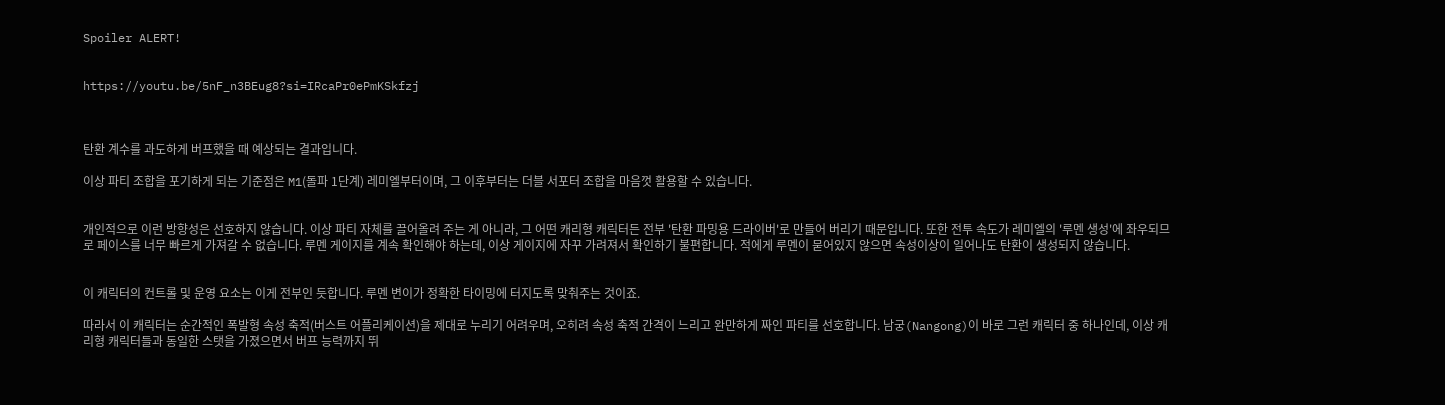Spoiler ALERT!


https://youtu.be/5nF_n3BEug8?si=IRcaPr0ePmKSkfzj



탄환 계수를 과도하게 버프했을 때 예상되는 결과입니다.

이상 파티 조합을 포기하게 되는 기준점은 M1(돌파 1단계) 레미엘부터이며, 그 이후부터는 더블 서포터 조합을 마음껏 활용할 수 있습니다.


개인적으로 이런 방향성은 선호하지 않습니다. 이상 파티 자체를 끌어올려 주는 게 아니라, 그 어떤 캐리형 캐릭터든 전부 '탄환 파밍용 드라이버'로 만들어 버리기 때문입니다. 또한 전투 속도가 레미엘의 '루멘 생성'에 좌우되므로 페이스를 너무 빠르게 가져갈 수 없습니다. 루멘 게이지를 계속 확인해야 하는데, 이상 게이지에 자꾸 가려져서 확인하기 불편합니다. 적에게 루멘이 묻어있지 않으면 속성이상이 일어나도 탄환이 생성되지 않습니다.


이 캐릭터의 컨트롤 및 운영 요소는 이게 전부인 듯합니다. 루멘 변이가 정확한 타이밍에 터지도록 맞춰주는 것이죠.

따라서 이 캐릭터는 순간적인 폭발형 속성 축적(버스트 어플리케이션)을 제대로 누리기 어려우며, 오히려 속성 축적 간격이 느리고 완만하게 짜인 파티를 선호합니다. 남궁(Nangong)이 바로 그런 캐릭터 중 하나인데, 이상 캐리형 캐릭터들과 동일한 스탯을 가졌으면서 버프 능력까지 뛰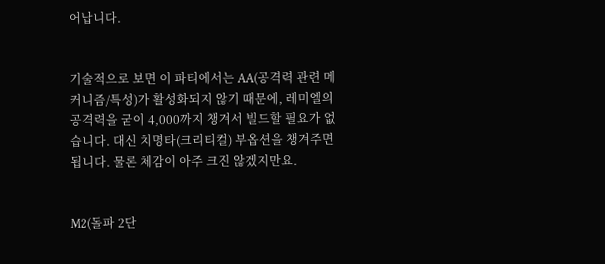어납니다.


기술적으로 보면 이 파티에서는 AA(공격력 관련 메커니즘/특성)가 활성화되지 않기 때문에, 레미엘의 공격력을 굳이 4,000까지 챙겨서 빌드할 필요가 없습니다. 대신 치명타(크리티컬) 부옵션을 챙겨주면 됩니다. 물론 체감이 아주 크진 않겠지만요.


M2(돌파 2단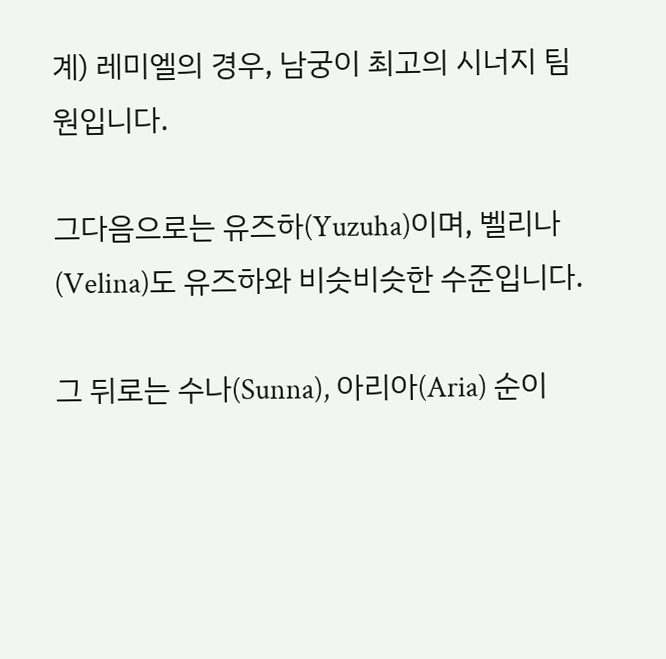계) 레미엘의 경우, 남궁이 최고의 시너지 팀원입니다.

그다음으로는 유즈하(Yuzuha)이며, 벨리나(Velina)도 유즈하와 비슷비슷한 수준입니다.

그 뒤로는 수나(Sunna), 아리아(Aria) 순이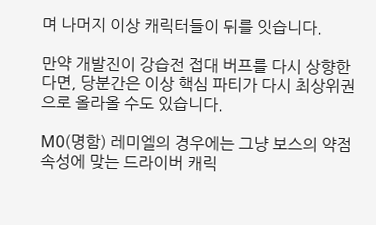며 나머지 이상 캐릭터들이 뒤를 잇습니다.

만약 개발진이 강습전 접대 버프를 다시 상향한다면, 당분간은 이상 핵심 파티가 다시 최상위권으로 올라올 수도 있습니다.

M0(명함) 레미엘의 경우에는 그냥 보스의 약점 속성에 맞는 드라이버 캐릭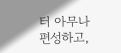터 아무나 편성하고,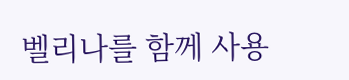벨리나를 함께 사용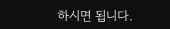하시면 됩니다.